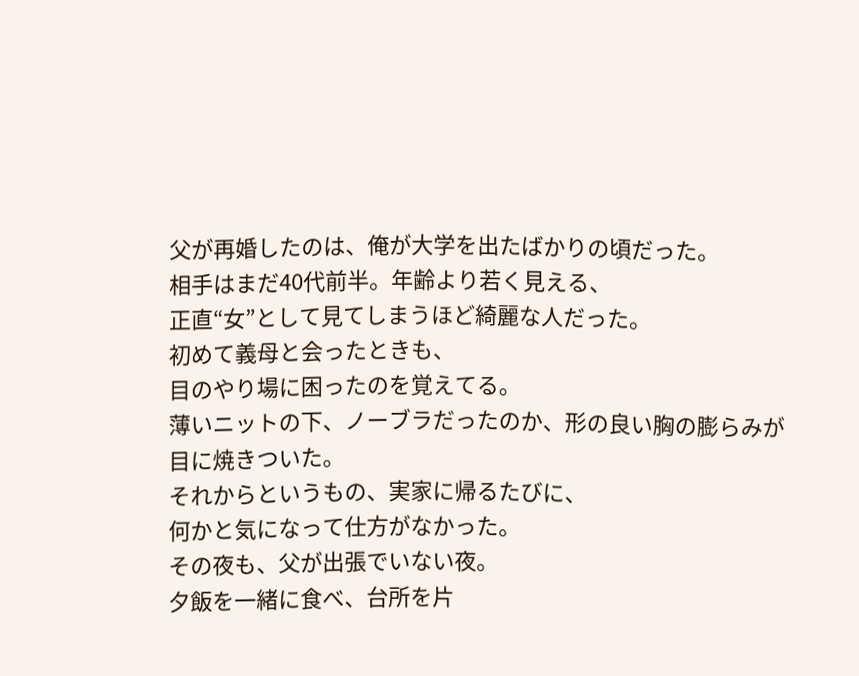父が再婚したのは、俺が大学を出たばかりの頃だった。
相手はまだ40代前半。年齢より若く見える、
正直“女”として見てしまうほど綺麗な人だった。
初めて義母と会ったときも、
目のやり場に困ったのを覚えてる。
薄いニットの下、ノーブラだったのか、形の良い胸の膨らみが目に焼きついた。
それからというもの、実家に帰るたびに、
何かと気になって仕方がなかった。
その夜も、父が出張でいない夜。
夕飯を一緒に食べ、台所を片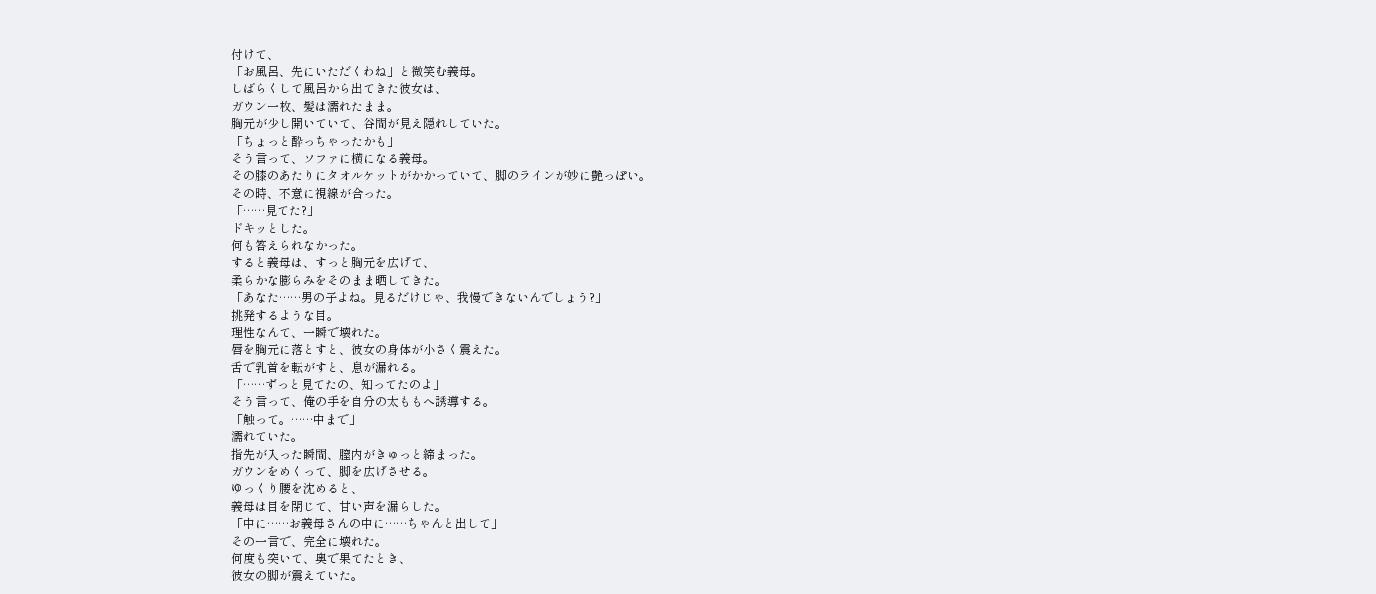付けて、
「お風呂、先にいただくわね」と微笑む義母。
しばらくして風呂から出てきた彼女は、
ガウン一枚、髪は濡れたまま。
胸元が少し開いていて、谷間が見え隠れしていた。
「ちょっと酔っちゃったかも」
そう言って、ソファに横になる義母。
その膝のあたりにタオルケットがかかっていて、脚のラインが妙に艶っぽい。
その時、不意に視線が合った。
「……見てた?」
ドキッとした。
何も答えられなかった。
すると義母は、すっと胸元を広げて、
柔らかな膨らみをそのまま晒してきた。
「あなた……男の子よね。見るだけじゃ、我慢できないんでしょう?」
挑発するような目。
理性なんて、一瞬で壊れた。
唇を胸元に落とすと、彼女の身体が小さく震えた。
舌で乳首を転がすと、息が漏れる。
「……ずっと見てたの、知ってたのよ」
そう言って、俺の手を自分の太ももへ誘導する。
「触って。……中まで」
濡れていた。
指先が入った瞬間、膣内がきゅっと締まった。
ガウンをめくって、脚を広げさせる。
ゆっくり腰を沈めると、
義母は目を閉じて、甘い声を漏らした。
「中に……お義母さんの中に……ちゃんと出して」
その一言で、完全に壊れた。
何度も突いて、奥で果てたとき、
彼女の脚が震えていた。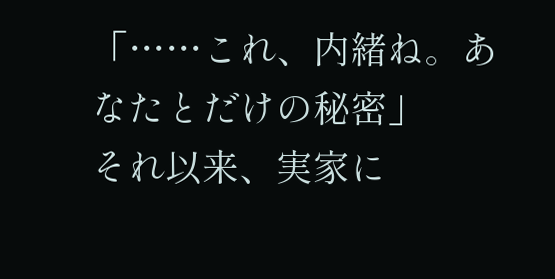「……これ、内緒ね。あなたとだけの秘密」
それ以来、実家に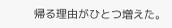帰る理由がひとつ増えた。